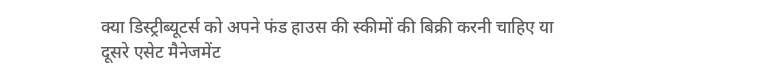क्या डिस्ट्रीब्यूटर्स को अपने फंड हाउस की स्कीमों की बिक्री करनी चाहिए या दूसरे एसेट मैनेजमेंट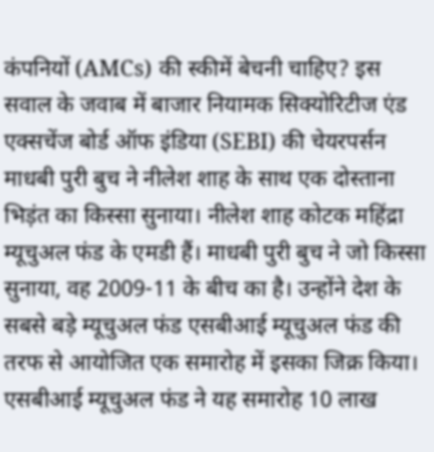कंपनियों (AMCs) की स्कीमें बेचनी चाहिए? इस सवाल के जवाब में बाजार नियामक सिक्योरिटीज एंड एक्सचेंज बोर्ड ऑफ इंडिया (SEBI) की चेयरपर्सन माधबी पुरी बुच ने नीलेश शाह के साथ एक दोस्ताना भिड़ंत का किस्सा सुनाया। नीलेश शाह कोटक महिंद्रा म्यूचुअल फंड के एमडी हैं। माधबी पुरी बुच ने जो किस्सा सुनाया, वह 2009-11 के बीच का है। उन्होंने देश के सबसे बड़े म्यूचुअल फंड एसबीआई म्यूचुअल फंड की तरफ से आयोजित एक समारोह में इसका जिक्र किया। एसबीआई म्यूचुअल फंड ने यह समारोह 10 लाख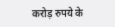करोड़ रुपये के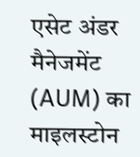एसेट अंडर मैनेजमेंट (AUM) का माइलस्टोन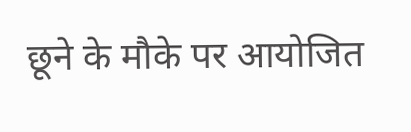छूने के मौके पर आयोजित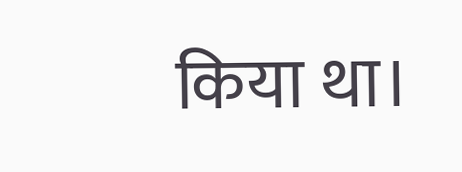किया था।